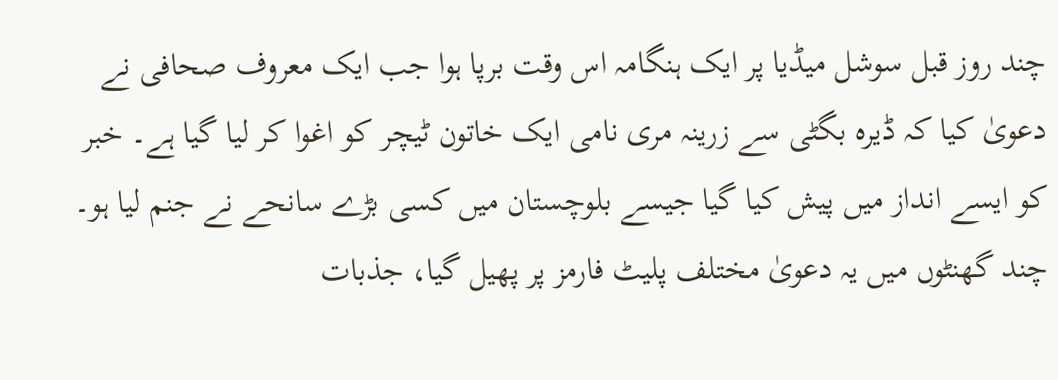چند روز قبل سوشل میڈیا پر ایک ہنگامہ اس وقت برپا ہوا جب ایک معروف صحافی نے دعویٰ کیا کہ ڈیرہ بگٹی سے زرینہ مری نامی ایک خاتون ٹیچر کو اغوا کر لیا گیا ہے۔ خبر کو ایسے انداز میں پیش کیا گیا جیسے بلوچستان میں کسی بڑے سانحے نے جنم لیا ہو۔ چند گھنٹوں میں یہ دعویٰ مختلف پلیٹ فارمز پر پھیل گیا، جذبات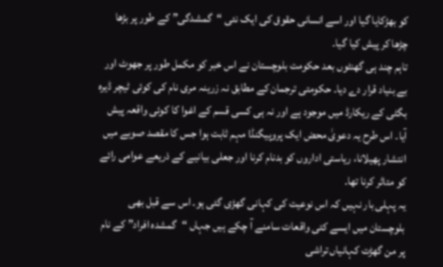کو بھڑکایا گیا اور اسے انسانی حقوق کی ایک نئی “گمشدگی” کے طور پر بڑھا چڑھا کر پیش کیا گیا۔
تاہم چند ہی گھنٹوں بعد حکومت بلوچستان نے اس خبر کو مکمل طور پر جھوٹ اور بے بنیاد قرار دے دیا۔ حکومتی ترجمان کے مطابق نہ زرینہ مری نام کی کوئی ٹیچر ڈیرہ بگٹی کے ریکارڈ میں موجود ہے اور نہ ہی کسی قسم کے اغوا کا کوئی واقعہ پیش آیا۔ اس طرح یہ دعویٰ محض ایک پروپیگنڈا مہم ثابت ہوا جس کا مقصد صوبے میں انتشار پھیلانا، ریاستی اداروں کو بدنام کرنا اور جعلی بیانیے کے ذریعے عوامی رائے کو متاثر کرنا تھا۔
یہ پہلی بار نہیں کہ اس نوعیت کی کہانی گھڑی گئی ہو۔ اس سے قبل بھی بلوچستان میں ایسے کئی واقعات سامنے آ چکے ہیں جہاں “گمشدہ افراد” کے نام پر من گھڑت کہانیاں تراشی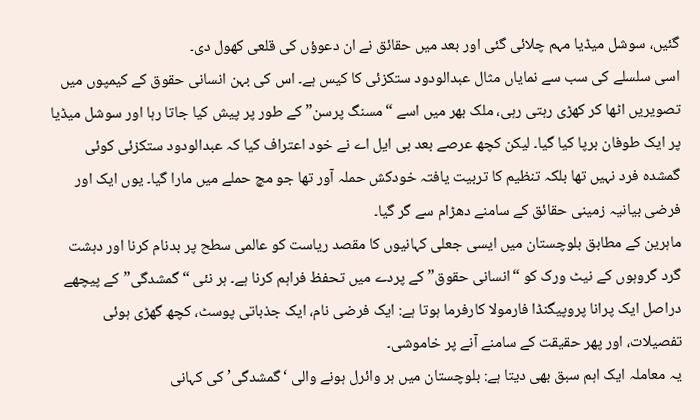گئیں، سوشل میڈیا مہم چلائی گئی اور بعد میں حقائق نے ان دعوؤں کی قلعی کھول دی۔
اسی سلسلے کی سب سے نمایاں مثال عبدالودود ستکزئی کا کیس ہے۔ اس کی بہن انسانی حقوق کے کیمپوں میں تصویریں اٹھا کر کھڑی رہتی رہی، ملک بھر میں اسے “مسنگ پرسن” کے طور پر پیش کیا جاتا رہا اور سوشل میڈیا پر ایک طوفان برپا کیا گیا۔ لیکن کچھ عرصے بعد بی ایل اے نے خود اعتراف کیا کہ عبدالودود ستکزئی کوئی گمشدہ فرد نہیں تھا بلکہ تنظیم کا تربیت یافتہ خودکش حملہ آور تھا جو مچ حملے میں مارا گیا۔ یوں ایک اور فرضی بیانیہ زمینی حقائق کے سامنے دھڑام سے گر گیا۔
ماہرین کے مطابق بلوچستان میں ایسی جعلی کہانیوں کا مقصد ریاست کو عالمی سطح پر بدنام کرنا اور دہشت گرد گروہوں کے نیٹ ورک کو “انسانی حقوق” کے پردے میں تحفظ فراہم کرنا ہے۔ ہر نئی “گمشدگی” کے پیچھے دراصل ایک پرانا پروپیگنڈا فارمولا کارفرما ہوتا ہے: ایک فرضی نام، ایک جذباتی پوسٹ، کچھ گھڑی ہوئی تفصیلات، اور پھر حقیقت کے سامنے آنے پر خاموشی۔
یہ معاملہ ایک اہم سبق بھی دیتا ہے: بلوچستان میں ہر وائرل ہونے والی ‘گمشدگی’ کی کہانی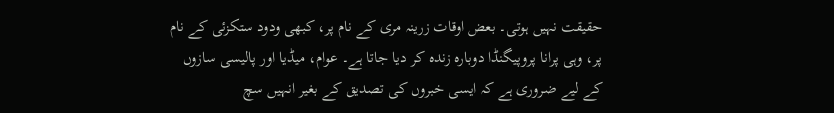حقیقت نہیں ہوتی۔ بعض اوقات زرینہ مری کے نام پر، کبھی ودود ستکزئی کے نام پر، وہی پرانا پروپیگنڈا دوبارہ زندہ کر دیا جاتا ہے۔ عوام، میڈیا اور پالیسی سازوں کے لیے ضروری ہے کہ ایسی خبروں کی تصدیق کے بغیر انہیں سچ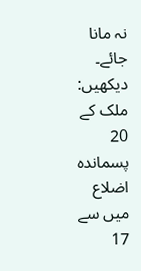نہ مانا جائے۔
دیکھیں: ملک کے 20 پسماندہ اضلاع میں سے 17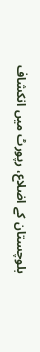بلوچستان کے اضلاع، رپورٹ میں انکشاف